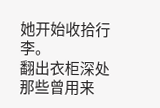她开始收拾行李。
翻出衣柜深处那些曾用来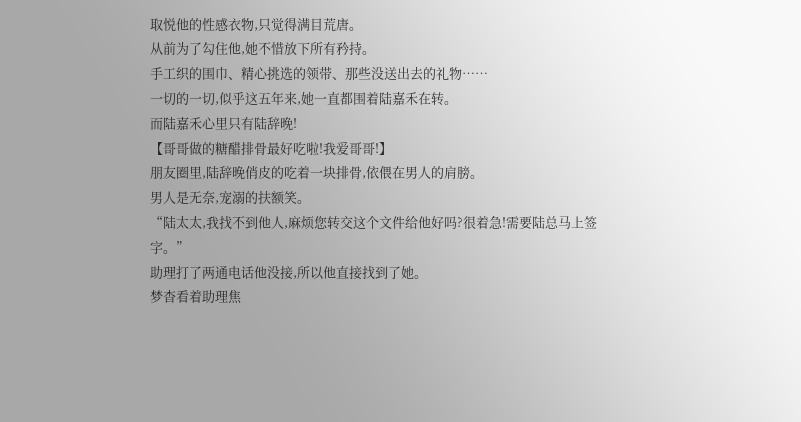取悦他的性感衣物,只觉得满目荒唐。
从前为了勾住他,她不惜放下所有矜持。
手工织的围巾、精心挑选的领带、那些没送出去的礼物……
一切的一切,似乎这五年来,她一直都围着陆嘉禾在转。
而陆嘉禾心里只有陆辞晚!
【哥哥做的糖醋排骨最好吃啦!我爱哥哥!】
朋友圈里,陆辞晚俏皮的吃着一块排骨,依偎在男人的肩膀。
男人是无奈,宠溺的扶额笑。
“陆太太,我找不到他人,麻烦您转交这个文件给他好吗?很着急!需要陆总马上签字。”
助理打了两通电话他没接,所以他直接找到了她。
梦杳看着助理焦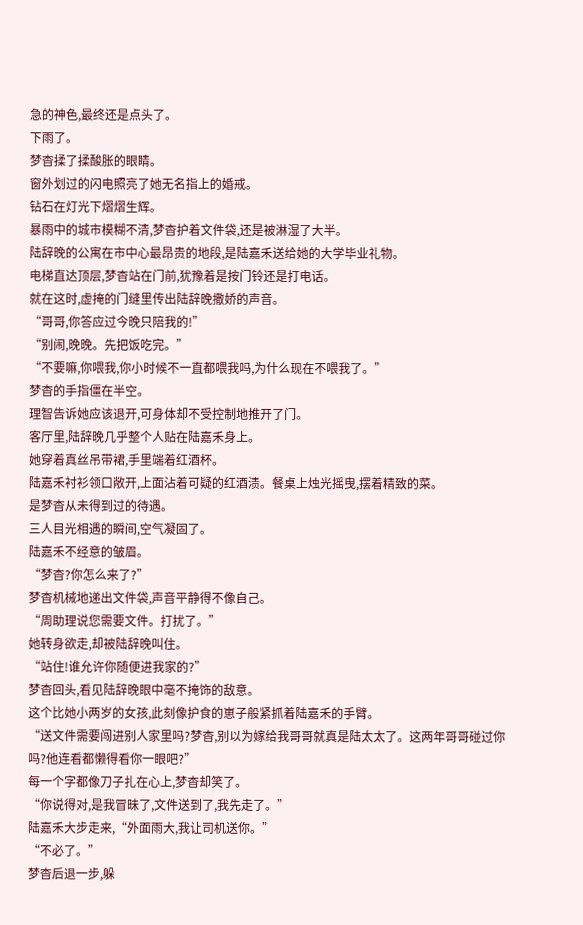急的神色,最终还是点头了。
下雨了。
梦杳揉了揉酸胀的眼睛。
窗外划过的闪电照亮了她无名指上的婚戒。
钻石在灯光下熠熠生辉。
暴雨中的城市模糊不清,梦杳护着文件袋,还是被淋湿了大半。
陆辞晚的公寓在市中心最昂贵的地段,是陆嘉禾送给她的大学毕业礼物。
电梯直达顶层,梦杳站在门前,犹豫着是按门铃还是打电话。
就在这时,虚掩的门缝里传出陆辞晚撒娇的声音。
“哥哥,你答应过今晚只陪我的!”
“别闹,晚晚。先把饭吃完。”
“不要嘛,你喂我,你小时候不一直都喂我吗,为什么现在不喂我了。”
梦杳的手指僵在半空。
理智告诉她应该退开,可身体却不受控制地推开了门。
客厅里,陆辞晚几乎整个人贴在陆嘉禾身上。
她穿着真丝吊带裙,手里端着红酒杯。
陆嘉禾衬衫领口敞开,上面沾着可疑的红酒渍。餐桌上烛光摇曳,摆着精致的菜。
是梦杳从未得到过的待遇。
三人目光相遇的瞬间,空气凝固了。
陆嘉禾不经意的皱眉。
“梦杳?你怎么来了?”
梦杳机械地递出文件袋,声音平静得不像自己。
“周助理说您需要文件。打扰了。”
她转身欲走,却被陆辞晚叫住。
“站住!谁允许你随便进我家的?”
梦杳回头,看见陆辞晚眼中毫不掩饰的敌意。
这个比她小两岁的女孩,此刻像护食的崽子般紧抓着陆嘉禾的手臂。
“送文件需要闯进别人家里吗?梦杳,别以为嫁给我哥哥就真是陆太太了。这两年哥哥碰过你吗?他连看都懒得看你一眼吧?”
每一个字都像刀子扎在心上,梦杳却笑了。
“你说得对,是我冒昧了,文件送到了,我先走了。”
陆嘉禾大步走来,“外面雨大,我让司机送你。”
“不必了。”
梦杳后退一步,躲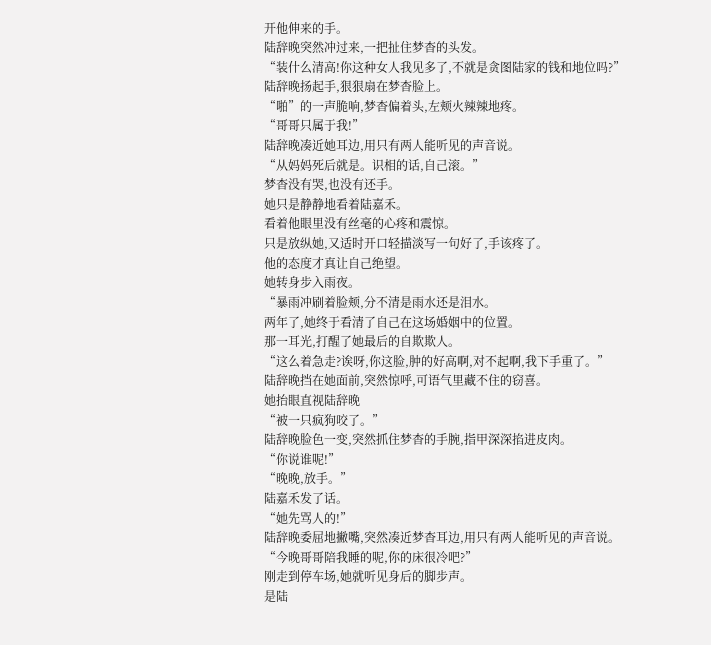开他伸来的手。
陆辞晚突然冲过来,一把扯住梦杳的头发。
“装什么清高!你这种女人我见多了,不就是贪图陆家的钱和地位吗?”
陆辞晚扬起手,狠狠扇在梦杳脸上。
“啪”的一声脆响,梦杳偏着头,左颊火辣辣地疼。
“哥哥只属于我!”
陆辞晚凑近她耳边,用只有两人能听见的声音说。
“从妈妈死后就是。识相的话,自己滚。”
梦杳没有哭,也没有还手。
她只是静静地看着陆嘉禾。
看着他眼里没有丝毫的心疼和震惊。
只是放纵她,又适时开口轻描淡写一句好了,手该疼了。
他的态度才真让自己绝望。
她转身步入雨夜。
“暴雨冲刷着脸颊,分不清是雨水还是泪水。
两年了,她终于看清了自己在这场婚姻中的位置。
那一耳光,打醒了她最后的自欺欺人。
“这么着急走?诶呀,你这脸,肿的好高啊,对不起啊,我下手重了。”
陆辞晚挡在她面前,突然惊呼,可语气里藏不住的窃喜。
她抬眼直视陆辞晚
“被一只疯狗咬了。”
陆辞晚脸色一变,突然抓住梦杳的手腕,指甲深深掐进皮肉。
“你说谁呢!”
“晚晚,放手。”
陆嘉禾发了话。
“她先骂人的!”
陆辞晚委屈地撇嘴,突然凑近梦杳耳边,用只有两人能听见的声音说。
“今晚哥哥陪我睡的呢,你的床很冷吧?”
刚走到停车场,她就听见身后的脚步声。
是陆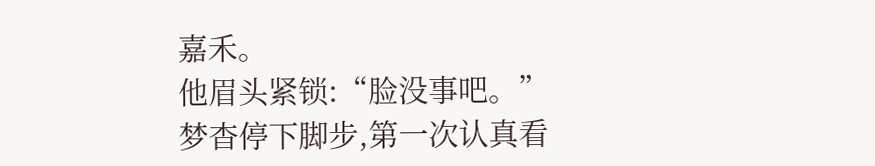嘉禾。
他眉头紧锁:“脸没事吧。”
梦杳停下脚步,第一次认真看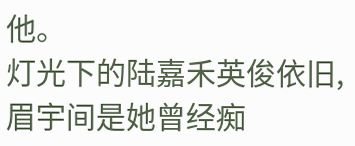他。
灯光下的陆嘉禾英俊依旧,眉宇间是她曾经痴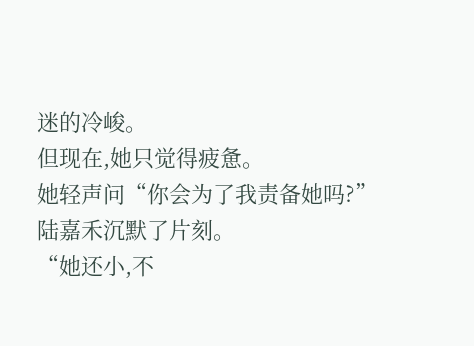迷的冷峻。
但现在,她只觉得疲惫。
她轻声问“你会为了我责备她吗?”
陆嘉禾沉默了片刻。
“她还小,不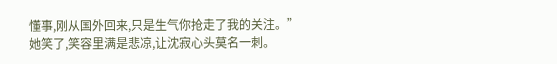懂事,刚从国外回来,只是生气你抢走了我的关注。”
她笑了,笑容里满是悲凉,让沈寂心头莫名一刺。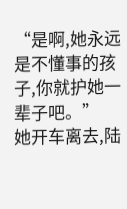“是啊,她永远是不懂事的孩子,你就护她一辈子吧。”
她开车离去,陆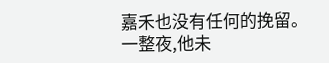嘉禾也没有任何的挽留。
一整夜,他未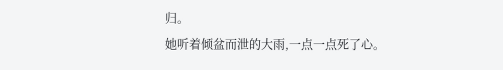归。
她听着倾盆而泄的大雨,一点一点死了心。